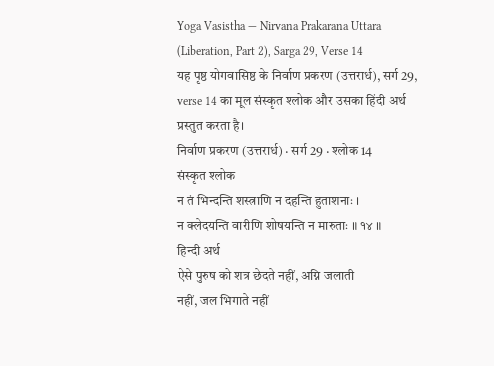Yoga Vasistha — Nirvana Prakarana Uttara (Liberation, Part 2), Sarga 29, Verse 14
यह पृष्ठ योगवासिष्ठ के निर्वाण प्रकरण (उत्तरार्ध), सर्ग 29, verse 14 का मूल संस्कृत श्लोक और उसका हिंदी अर्थ प्रस्तुत करता है।
निर्वाण प्रकरण (उत्तरार्ध) · सर्ग 29 · श्लोक 14
संस्कृत श्लोक
न तं भिन्दन्ति शस्त्राणि न दहन्ति हुताशनाः ।
न क्लेदयन्ति वारीणि शोषयन्ति न मारुताः ॥ १४ ॥
हिन्दी अर्थ
ऐसे पुरुष को शत्र छेदते नहीं, अग्नि जलाती
नहीं, जल भिगाते नहीं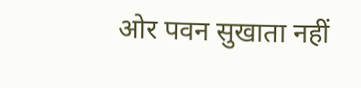ओर पवन सुखाता नहीं